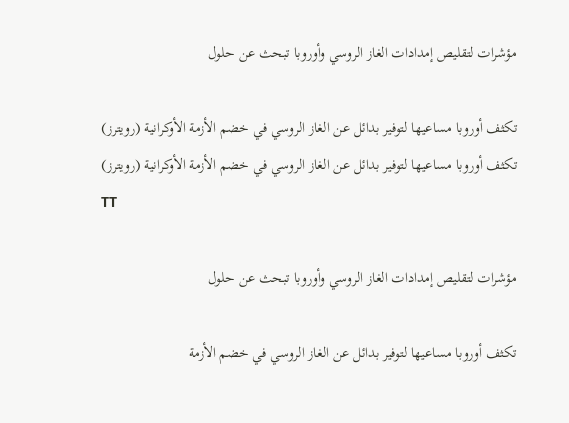مؤشرات لتقليص إمدادات الغاز الروسي وأوروبا تبحث عن حلول

تكثف أوروبا مساعيها لتوفير بدائل عن الغاز الروسي في خضم الأزمة الأوكرانية (رويترز)
تكثف أوروبا مساعيها لتوفير بدائل عن الغاز الروسي في خضم الأزمة الأوكرانية (رويترز)
TT

مؤشرات لتقليص إمدادات الغاز الروسي وأوروبا تبحث عن حلول

تكثف أوروبا مساعيها لتوفير بدائل عن الغاز الروسي في خضم الأزمة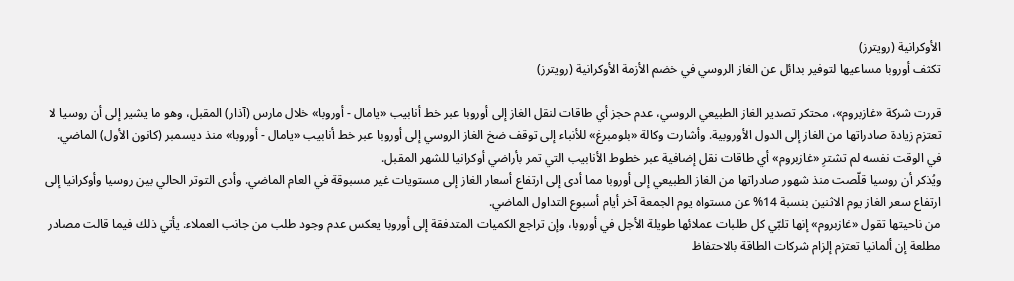الأوكرانية (رويترز)
تكثف أوروبا مساعيها لتوفير بدائل عن الغاز الروسي في خضم الأزمة الأوكرانية (رويترز)

قررت شركة «غازبروم»، محتكر تصدير الغاز الطبيعي الروسي، عدم حجز أي طاقات لنقل الغاز إلى أوروبا عبر خط أنابيب «يامال - أوروبا» خلال مارس (آذار) المقبل، وهو ما يشير إلى أن روسيا لا تعتزم زيادة صادراتها من الغاز إلى الدول الأوروبية. وأشارت وكالة «بلومبرغ» للأنباء إلى توقف ضخ الغاز الروسي إلى أوروبا عبر خط أنابيب «يامال - أوروبا» منذ ديسمبر (كانون الأول) الماضي. في الوقت نفسه لم تشترِ «غازبروم» أي طاقات نقل إضافية عبر خطوط الأنابيب التي تمر بأراضي أوكرانيا للشهر المقبل.
ويُذكر أن روسيا قلّصت منذ شهور صادراتها من الغاز الطبيعي إلى أوروبا مما أدى إلى ارتفاع أسعار الغاز إلى مستويات غير مسبوقة في العام الماضي. وأدى التوتر الحالي بين روسيا وأوكرانيا إلى ارتفاع سعر الغاز يوم الاثنين بنسبة 14% عن مستواه يوم الجمعة آخر أيام أسبوع التداول الماضي.
من ناحيتها تقول «غازبروم» إنها تلبّي كل طلبات عملائها طويلة الأجل في أوروبا، وإن تراجع الكميات المتدفقة إلى أوروبا يعكس عدم وجود طلب من جانب العملاء. يأتي ذلك فيما قالت مصادر مطلعة إن ألمانيا تعتزم إلزام شركات الطاقة بالاحتفاظ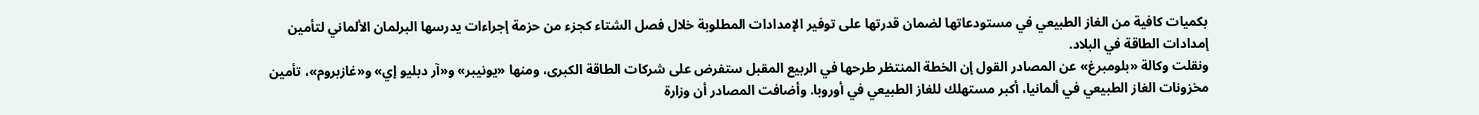بكميات كافية من الغاز الطبيعي في مستودعاتها لضمان قدرتها على توفير الإمدادات المطلوبة خلال فصل الشتاء كجزء من حزمة إجراءات يدرسها البرلمان الألماني لتأمين إمدادات الطاقة في البلاد.
ونقلت وكالة «بلومبرغ» عن المصادر القول إن الخطة المنتظر طرحها في الربيع المقبل ستفرض على شركات الطاقة الكبرى، ومنها «يونيبر» و«آر دبليو إي» و«غازبروم»، تأمين مخزونات الغاز الطبيعي في ألمانيا، أكبر مستهلك للغاز الطبيعي في أوروبا. وأضافت المصادر أن وزارة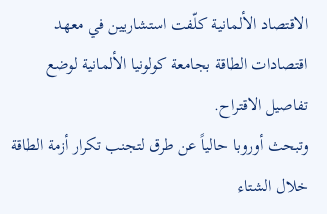الاقتصاد الألمانية كلّفت استشاريين في معهد اقتصادات الطاقة بجامعة كولونيا الألمانية لوضع تفاصيل الاقتراح.
وتبحث أوروبا حالياً عن طرق لتجنب تكرار أزمة الطاقة خلال الشتاء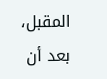المقبل، بعد أن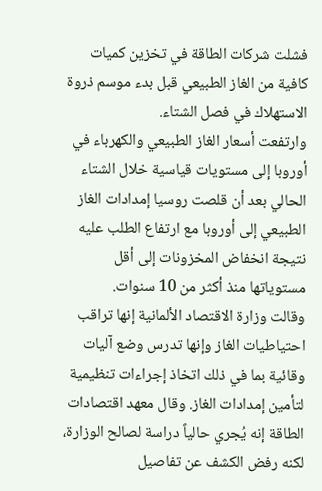فشلت شركات الطاقة في تخزين كميات كافية من الغاز الطبيعي قبل بدء موسم ذروة الاستهلاك في فصل الشتاء.
وارتفعت أسعار الغاز الطبيعي والكهرباء في أوروبا إلى مستويات قياسية خلال الشتاء الحالي بعد أن قلصت روسيا إمدادات الغاز الطبيعي إلى أوروبا مع ارتفاع الطلب عليه نتيجة انخفاض المخزونات إلى أقل مستوياتها منذ أكثر من 10 سنوات.
وقالت وزارة الاقتصاد الألمانية إنها تراقب احتياطيات الغاز وإنها تدرس وضع آليات وقائية بما في ذلك اتخاذ إجراءات تنظيمية لتأمين إمدادات الغاز. وقال معهد اقتصادات الطاقة إنه يُجري حالياً دراسة لصالح الوزارة، لكنه رفض الكشف عن تفاصيل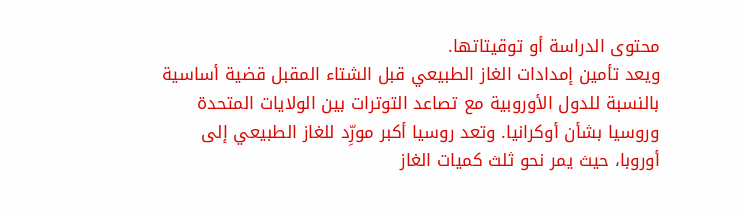محتوى الدراسة أو توقيتاتها.
ويعد تأمين إمدادات الغاز الطبيعي قبل الشتاء المقبل قضية أساسية بالنسبة للدول الأوروبية مع تصاعد التوترات بين الولايات المتحدة وروسيا بشأن أوكرانيا. وتعد روسيا أكبر مورِّد للغاز الطبيعي إلى أوروبا، حيث يمر نحو ثلث كميات الغاز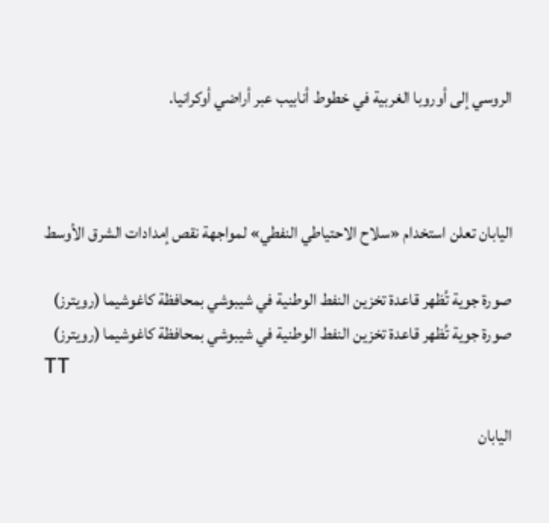الروسي إلى أوروبا الغربية في خطوط أنابيب عبر أراضي أوكرانيا.



اليابان تعلن استخدام «سلاح الاحتياطي النفطي» لمواجهة نقص إمدادات الشرق الأوسط

صورة جوية تُظهر قاعدة تخزين النفط الوطنية في شيبوشي بمحافظة كاغوشيما (رويترز)
صورة جوية تُظهر قاعدة تخزين النفط الوطنية في شيبوشي بمحافظة كاغوشيما (رويترز)
TT

اليابان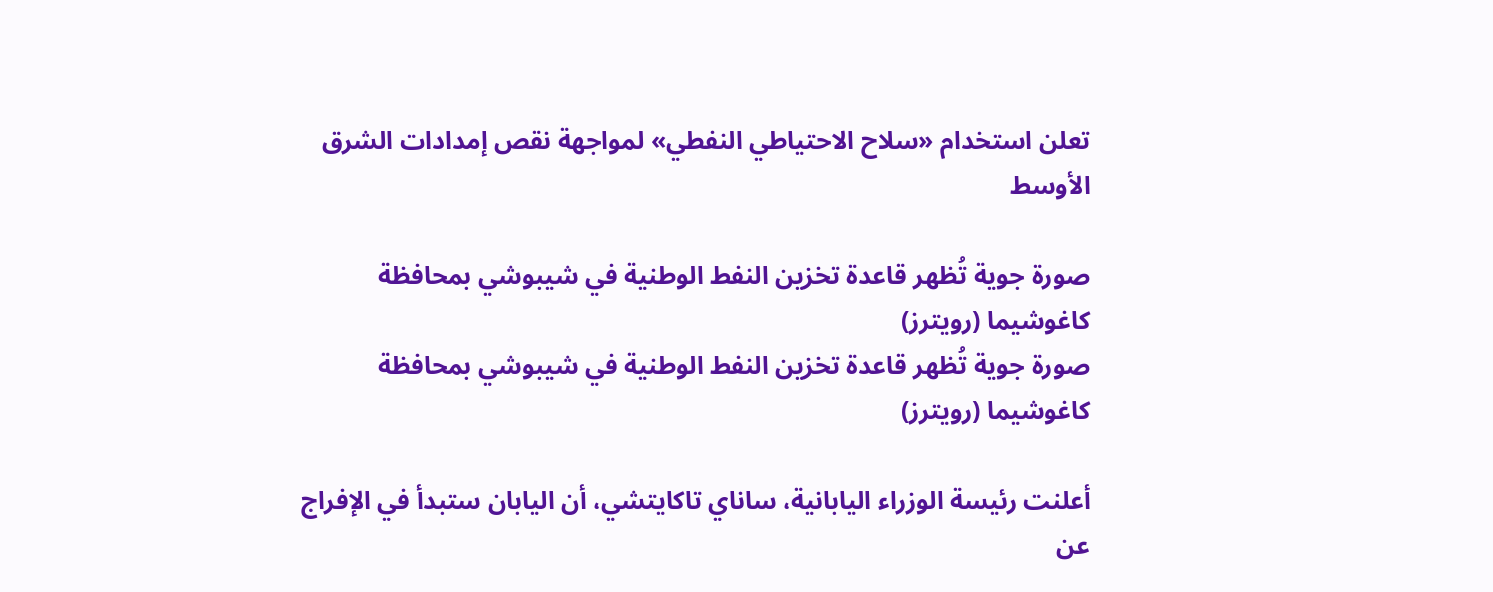تعلن استخدام «سلاح الاحتياطي النفطي» لمواجهة نقص إمدادات الشرق الأوسط

صورة جوية تُظهر قاعدة تخزين النفط الوطنية في شيبوشي بمحافظة كاغوشيما (رويترز)
صورة جوية تُظهر قاعدة تخزين النفط الوطنية في شيبوشي بمحافظة كاغوشيما (رويترز)

أعلنت رئيسة الوزراء اليابانية، ساناي تاكايتشي، أن اليابان ستبدأ في الإفراج عن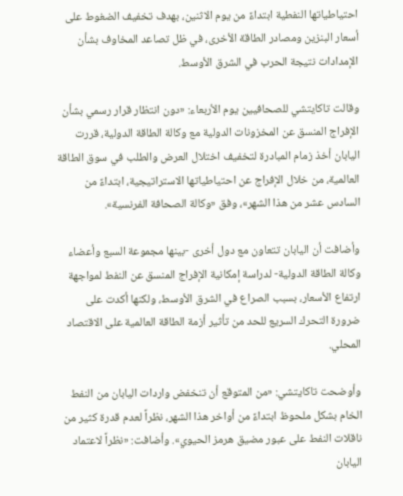احتياطياتها النفطية ابتداءً من يوم الاثنين، بهدف تخفيف الضغوط على أسعار البنزين ومصادر الطاقة الأخرى، في ظل تصاعد المخاوف بشأن الإمدادات نتيجة الحرب في الشرق الأوسط.

وقالت تاكايتشي للصحافيين يوم الأربعاء: «دون انتظار قرار رسمي بشأن الإفراج المنسق عن المخزونات الدولية مع وكالة الطاقة الدولية، قررت اليابان أخذ زمام المبادرة لتخفيف اختلال العرض والطلب في سوق الطاقة العالمية، من خلال الإفراج عن احتياطياتها الاستراتيجية، ابتداءً من السادس عشر من هذا الشهر»، وفق «وكالة الصحافة الفرنسية».

وأضافت أن اليابان تتعاون مع دول أخرى -بينها مجموعة السبع وأعضاء وكالة الطاقة الدولية- لدراسة إمكانية الإفراج المنسق عن النفط لمواجهة ارتفاع الأسعار، بسبب الصراع في الشرق الأوسط، ولكنها أكدت على ضرورة التحرك السريع للحد من تأثير أزمة الطاقة العالمية على الاقتصاد المحلي.

وأوضحت تاكايتشي: «من المتوقع أن تنخفض واردات اليابان من النفط الخام بشكل ملحوظ ابتداءً من أواخر هذا الشهر، نظراً لعدم قدرة كثير من ناقلات النفط على عبور مضيق هرمز الحيوي». وأضافت: «نظراً لاعتماد اليابان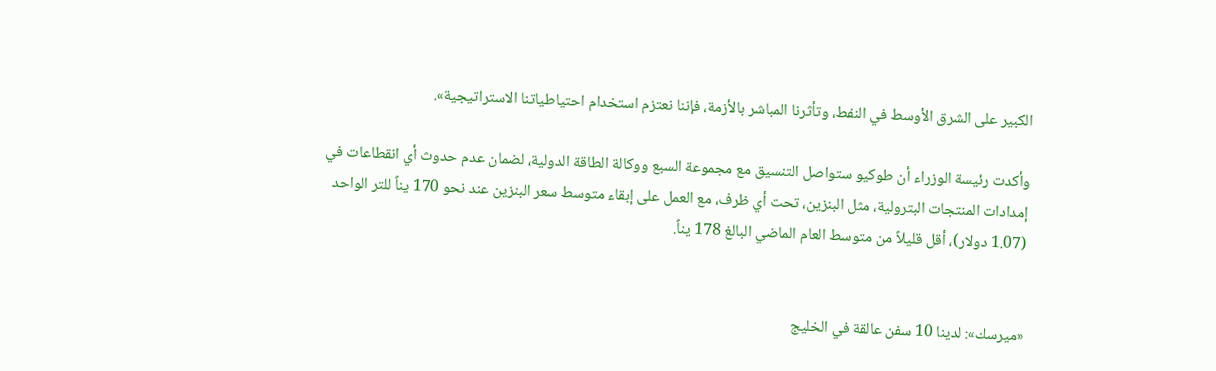الكبير على الشرق الأوسط في النفط، وتأثرنا المباشر بالأزمة، فإننا نعتزم استخدام احتياطياتنا الاستراتيجية».

وأكدت رئيسة الوزراء أن طوكيو ستواصل التنسيق مع مجموعة السبع ووكالة الطاقة الدولية، لضمان عدم حدوث أي انقطاعات في إمدادات المنتجات البترولية، مثل البنزين، تحت أي ظرف، مع العمل على إبقاء متوسط سعر البنزين عند نحو 170 يناً للتر الواحد (1.07 دولار)، أقل قليلاً من متوسط العام الماضي البالغ 178 يناً.


«ميرسك»: لدينا 10 سفن عالقة في الخليج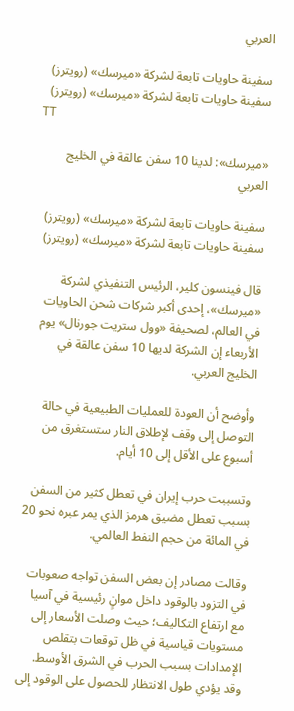العربي

سفينة حاويات تابعة لشركة «ميرسك» (رويترز)
سفينة حاويات تابعة لشركة «ميرسك» (رويترز)
TT

«ميرسك»: لدينا 10 سفن عالقة في الخليج العربي

سفينة حاويات تابعة لشركة «ميرسك» (رويترز)
سفينة حاويات تابعة لشركة «ميرسك» (رويترز)

قال فينسون كلير، الرئيس التنفيذي لشركة «ميرسك»، إحدى أكبر شركات شحن الحاويات في العالم، لصحيفة «وول ستريت جورنال» يوم الأربعاء إن الشركة لديها 10 سفن عالقة في الخليج العربي.

وأوضح أن العودة للعمليات الطبيعية في حالة التوصل إلى وقف لإطلاق النار ستستغرق من أسبوع على الأقل إلى 10 أيام.

وتسببت حرب إيران في تعطل كثير من السفن بسبب تعطل مضيق هرمز الذي يمر عبره نحو 20 في المائة من حجم النفط العالمي.

وقالت مصادر إن بعض السفن تواجه صعوبات في التزود بالوقود داخل موانٍ رئيسية في آسيا مع ارتفاع التكاليف؛ حيث وصلت الأسعار إلى مستويات قياسية في ظل توقعات بتقلص الإمدادات بسبب الحرب في الشرق الأوسط. وقد يؤدي طول الانتظار للحصول على الوقود إلى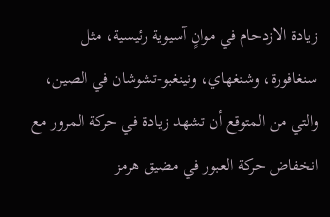زيادة الازدحام في موانٍ آسيوية رئيسية، مثل سنغافورة، وشنغهاي، ونينغبو-تشوشان في الصين، والتي من المتوقع أن تشهد زيادة في حركة المرور مع انخفاض حركة العبور في مضيق هرمز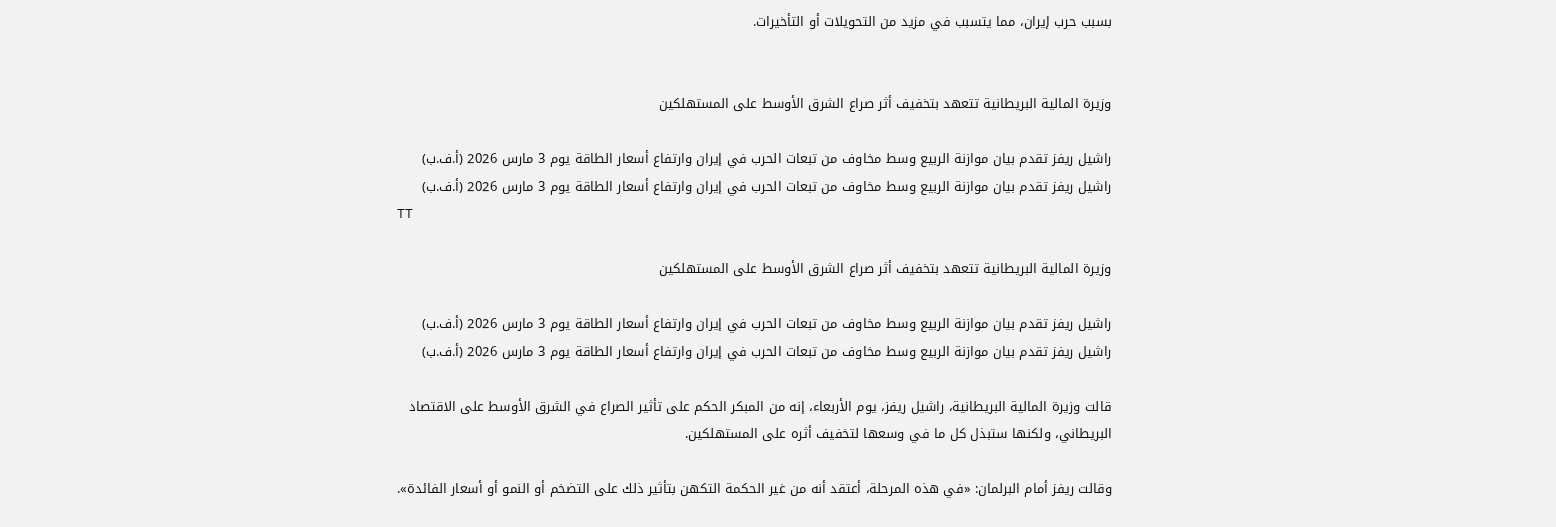بسبب حرب إيران، مما يتسبب في مزيد من التحويلات أو التأخيرات.


وزيرة المالية البريطانية تتعهد بتخفيف أثر صراع الشرق الأوسط على المستهلكين

راشيل ريفز تقدم بيان موازنة الربيع وسط مخاوف من تبعات الحرب في إيران وارتفاع أسعار الطاقة يوم 3 مارس 2026 (أ.ف.ب)
راشيل ريفز تقدم بيان موازنة الربيع وسط مخاوف من تبعات الحرب في إيران وارتفاع أسعار الطاقة يوم 3 مارس 2026 (أ.ف.ب)
TT

وزيرة المالية البريطانية تتعهد بتخفيف أثر صراع الشرق الأوسط على المستهلكين

راشيل ريفز تقدم بيان موازنة الربيع وسط مخاوف من تبعات الحرب في إيران وارتفاع أسعار الطاقة يوم 3 مارس 2026 (أ.ف.ب)
راشيل ريفز تقدم بيان موازنة الربيع وسط مخاوف من تبعات الحرب في إيران وارتفاع أسعار الطاقة يوم 3 مارس 2026 (أ.ف.ب)

قالت وزيرة المالية البريطانية، راشيل ريفز، يوم الأربعاء، إنه من المبكر الحكم على تأثير الصراع في الشرق الأوسط على الاقتصاد البريطاني، ولكنها ستبذل كل ما في وسعها لتخفيف أثره على المستهلكين.

وقالت ريفز أمام البرلمان: «في هذه المرحلة، أعتقد أنه من غير الحكمة التكهن بتأثير ذلك على التضخم أو النمو أو أسعار الفائدة».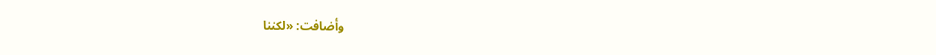وأضافت: «لكننا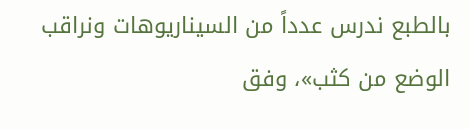بالطبع ندرس عدداً من السيناريوهات ونراقب الوضع من كثب»، وفق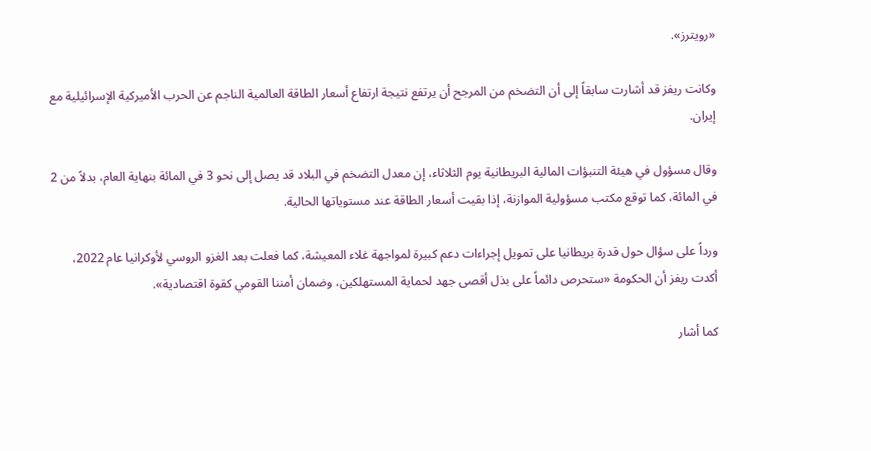«رويترز».

وكانت ريفز قد أشارت سابقاً إلى أن التضخم من المرجح أن يرتفع نتيجة ارتفاع أسعار الطاقة العالمية الناجم عن الحرب الأميركية الإسرائيلية مع إيران.

وقال مسؤول في هيئة التنبؤات المالية البريطانية يوم الثلاثاء، إن معدل التضخم في البلاد قد يصل إلى نحو 3 في المائة بنهاية العام، بدلاً من 2 في المائة، كما توقع مكتب مسؤولية الموازنة، إذا بقيت أسعار الطاقة عند مستوياتها الحالية.

ورداً على سؤال حول قدرة بريطانيا على تمويل إجراءات دعم كبيرة لمواجهة غلاء المعيشة، كما فعلت بعد الغزو الروسي لأوكرانيا عام 2022، أكدت ريفز أن الحكومة «ستحرص دائماً على بذل أقصى جهد لحماية المستهلكين، وضمان أمننا القومي كقوة اقتصادية».

كما أشار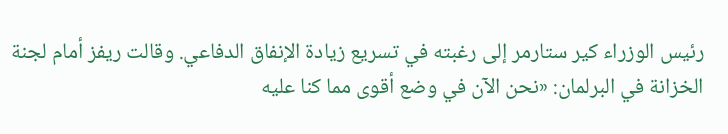رئيس الوزراء كير ستارمر إلى رغبته في تسريع زيادة الإنفاق الدفاعي. وقالت ريفز أمام لجنة الخزانة في البرلمان: «نحن الآن في وضع أقوى مما كنا عليه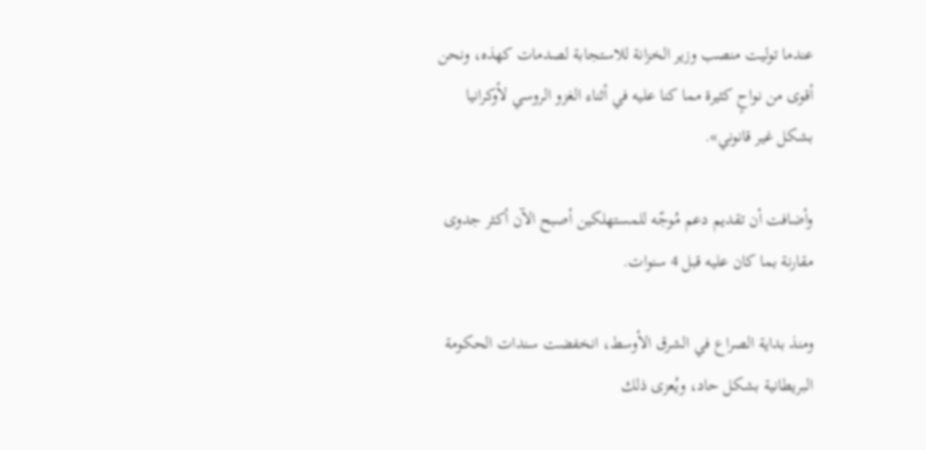عندما توليت منصب وزير الخزانة للاستجابة لصدمات كهذه، ونحن أقوى من نواحٍ كثيرة مما كنا عليه في أثناء الغزو الروسي لأوكرانيا بشكل غير قانوني».

وأضافت أن تقديم دعم مُوجّه للمستهلكين أصبح الآن أكثر جدوى مقارنة بما كان عليه قبل 4 سنوات.

ومنذ بداية الصراع في الشرق الأوسط، انخفضت سندات الحكومة البريطانية بشكل حاد، ويُعزى ذلك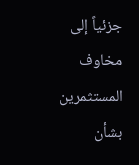جزئياً إلى مخاوف المستثمرين بشأن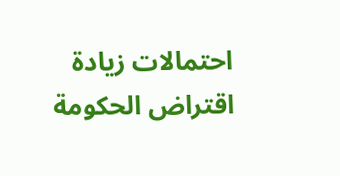احتمالات زيادة اقتراض الحكومة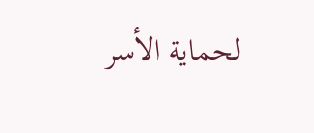لحماية الأسر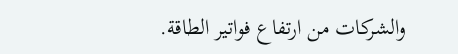والشركات من ارتفاع فواتير الطاقة.